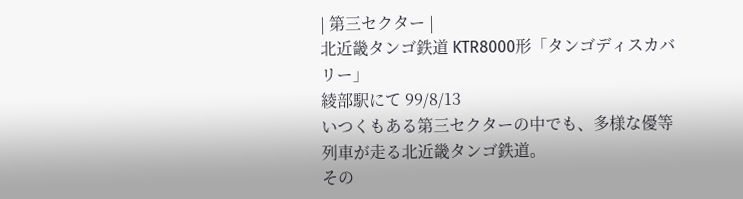| 第三セクター |
北近畿タンゴ鉄道 KTR8000形「タンゴディスカバリー」
綾部駅にて 99/8/13
いつくもある第三セクターの中でも、多様な優等列車が走る北近畿タンゴ鉄道。
その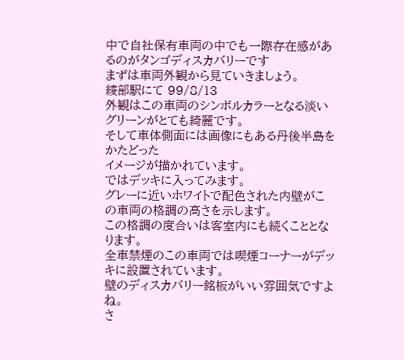中で自社保有車両の中でも一際存在感があるのがタンゴディスカバリーです
まずは車両外観から見ていきましょう。
綾部駅にて 99/8/13
外観はこの車両のシンボルカラーとなる淡いグリーンがとても綺麗です。
そして車体側面には画像にもある丹後半島をかたどった
イメージが描かれています。
ではデッキに入ってみます。
グレーに近いホワイトで配色された内壁がこの車両の格調の高さを示します。
この格調の度合いは客室内にも続くこととなります。
全車禁煙のこの車両では喫煙コーナーがデッキに設置されています。
壁のディスカバリー銘板がいい雰囲気ですよね。
さ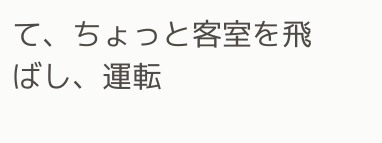て、ちょっと客室を飛ばし、運転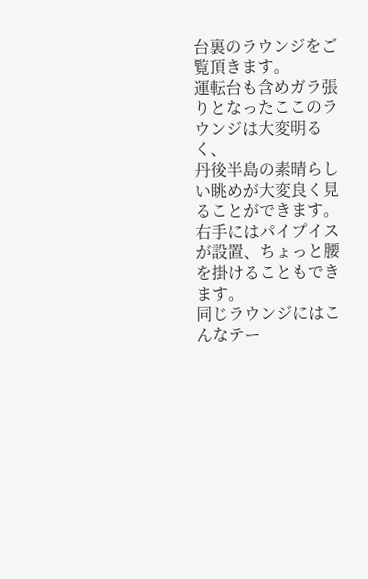台裏のラウンジをご覧頂きます。
運転台も含めガラ張りとなったここのラウンジは大変明るく、
丹後半島の素晴らしい眺めが大変良く見ることができます。
右手にはパイプイスが設置、ちょっと腰を掛けることもできます。
同じラウンジにはこんなテー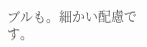ブルも。細かい配慮です。